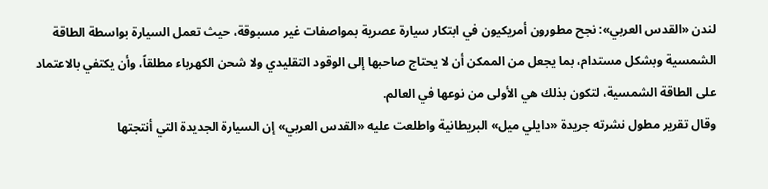لندن «القدس العربي»: نجح مطورون أمريكيون في ابتكار سيارة عصرية بمواصفات غير مسبوقة، حيث تعمل السيارة بواسطة الطاقة الشمسية وبشكل مستدام، بما يجعل من الممكن أن لا يحتاج صاحبها إلى الوقود التقليدي ولا شحن الكهرباء مطلقاً، وأن يكتفي بالاعتماد على الطاقة الشمسية، لتكون بذلك هي الأولى من نوعها في العالم.
وقال تقرير مطول نشرته جريدة «دايلي ميل» البريطانية واطلعت عليه «القدس العربي» إن السيارة الجديدة التي أنتجتها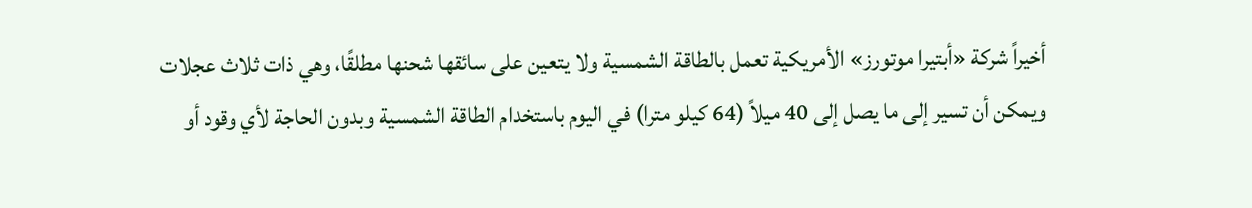أخيراً شركة «أبتيرا موتورز» الأمريكية تعمل بالطاقة الشمسية ولا يتعين على سائقها شحنها مطلقًا، وهي ذات ثلاث عجلات ويمكن أن تسير إلى ما يصل إلى 40 ميلاً (64 كيلو مترا) في اليوم باستخدام الطاقة الشمسية وبدون الحاجة لأي وقود أو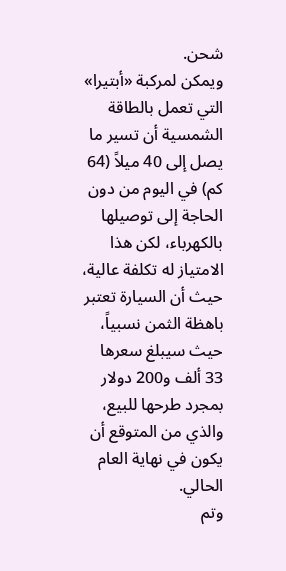شحن.
ويمكن لمركبة «أبتيرا» التي تعمل بالطاقة الشمسية أن تسير ما يصل إلى 40 ميلاً (64 كم) في اليوم من دون الحاجة إلى توصيلها بالكهرباء، لكن هذا الامتياز له تكلفة عالية، حيث أن السيارة تعتبر باهظة الثمن نسبياً، حيث سيبلغ سعرها 33 ألف و200 دولار بمجرد طرحها للبيع، والذي من المتوقع أن يكون في نهاية العام الحالي.
وتم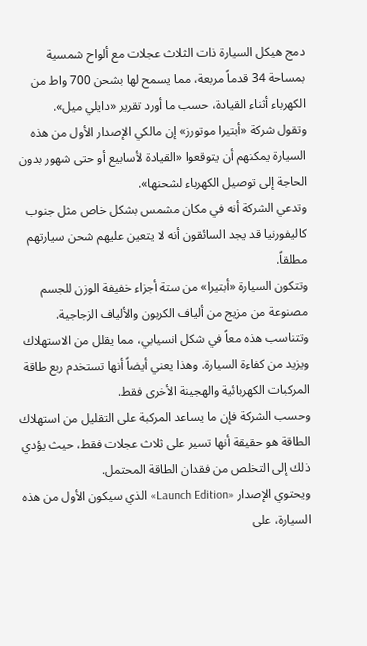دمج هيكل السيارة ذات الثلاث عجلات مع ألواح شمسية بمساحة 34 قدماً مربعة، مما يسمح لها بشحن 700 واط من الكهرباء أثناء القيادة، حسب ما أورد تقرير «دايلي ميل».
وتقول شركة «أبتيرا موتورز» إن مالكي الإصدار الأول من هذه السيارة يمكنهم أن يتوقعوا «القيادة لأسابيع أو حتى شهور بدون الحاجة إلى توصيل الكهرباء لشحنها».
وتدعي الشركة أنه في مكان مشمس بشكل خاص مثل جنوب كاليفورنيا قد يجد السائقون أنه لا يتعين عليهم شحن سيارتهم مطلقاً.
وتتكون السيارة «أبتيرا» من ستة أجزاء خفيفة الوزن للجسم مصنوعة من مزيج من ألياف الكربون والألياف الزجاجية. وتتناسب هذه معاً في شكل انسيابي، مما يقلل من الاستهلاك ويزيد من كفاءة السيارة. وهذا يعني أيضاً أنها تستخدم ربع طاقة المركبات الكهربائية والهجينة الأخرى فقط.
وحسب الشركة فإن ما يساعد المركبة على التقليل من استهلاك الطاقة هو حقيقة أنها تسير على ثلاث عجلات فقط، حيث يؤدي ذلك إلى التخلص من فقدان الطاقة المحتمل.
ويحتوي الإصدار «Launch Edition» الذي سيكون الأول من هذه السيارة، على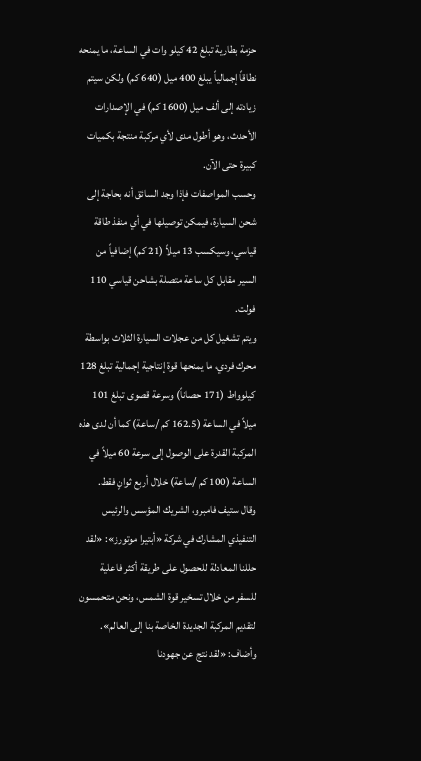حزمة بطارية تبلغ 42 كيلو وات في الساعة، ما يمنحه نطاقاً إجمالياً يبلغ 400 ميل (640 كم) ولكن سيتم زيادته إلى ألف ميل (1600 كم) في الإصدارات الأحدث، وهو أطول مدى لأي مركبة منتجة بكميات كبيرة حتى الآن.
وحسب المواصفات فإذا وجد السائق أنه بحاجة إلى شحن السيارة، فيمكن توصيلها في أي منفذ طاقة قياسي، وسيكسب 13 ميلاً (21 كم) إضافياً من السير مقابل كل ساعة متصلة بشاحن قياسي 110 فولت.
ويتم تشغيل كل من عجلات السيارة الثلاث بواسطة محرك فردي، ما يمنحها قوة إنتاجية إجمالية تبلغ 128 كيلوواط (171 حصاناً) وسرعة قصوى تبلغ 101 ميلاً في الساعة (162.5 كم /ساعة) كما أن لدى هذه المركبة القدرة على الوصول إلى سرعة 60 ميلاً في الساعة (100 كم /ساعة) خلال أربع ثوانٍ فقط.
وقال ستيف فامبرو، الشريك المؤسس والرئيس التنفيذي المشارك في شركة «أبتيرا موتورز»: «لقد حللنا المعادلة للحصول على طريقة أكثر فاعلية للسفر من خلال تسخير قوة الشمس، ونحن متحمسون لتقديم المركبة الجديدة الخاصة بنا إلى العالم».
وأضاف: «لقد نتج عن جهودنا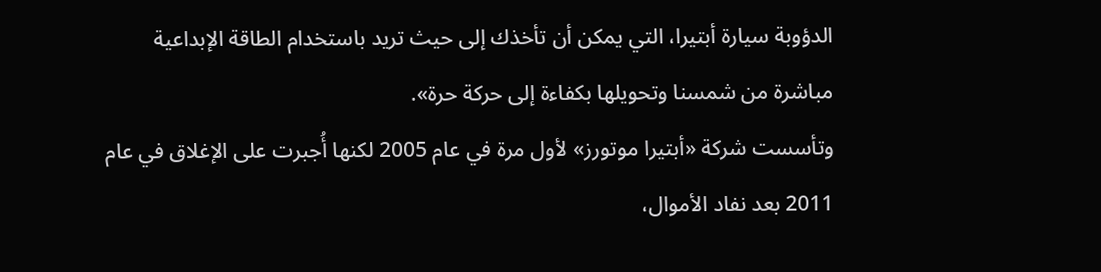الدؤوبة سيارة أبتيرا، التي يمكن أن تأخذك إلى حيث تريد باستخدام الطاقة الإبداعية مباشرة من شمسنا وتحويلها بكفاءة إلى حركة حرة».
وتأسست شركة «أبتيرا موتورز» لأول مرة في عام 2005 لكنها أُجبرت على الإغلاق في عام 2011 بعد نفاد الأموال،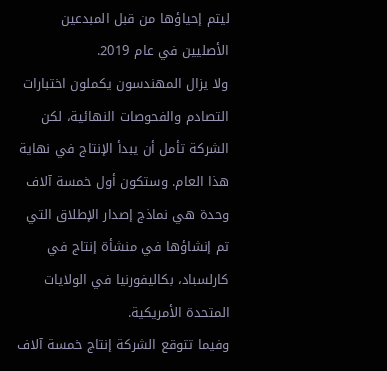ليتم إحياؤها من قبل المبدعين الأصليين في عام 2019.
ولا يزال المهندسون يكملون اختبارات التصادم والفحوصات النهائية، لكن الشركة تأمل أن يبدأ الإنتاج في نهاية هذا العام. وستكون أول خمسة آلاف وحدة هي نماذج إصدار الإطلاق التي تم إنشاؤها في منشأة إنتاج في كارلسباد، بكاليفورنيا في الولايات المتحدة الأمريكية.
وفيما تتوقع الشركة إنتاج خمسة آلاف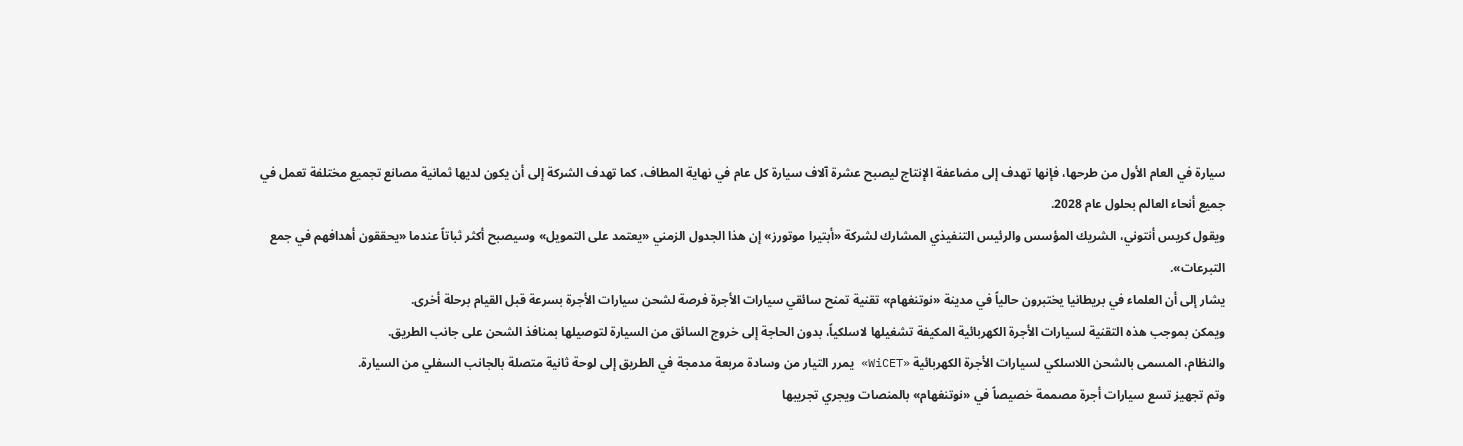سيارة في العام الأول من طرحها، فإنها تهدف إلى مضاعفة الإنتاج ليصبح عشرة آلاف سيارة كل عام في نهاية المطاف، كما تهدف الشركة إلى أن يكون لديها ثمانية مصانع تجميع مختلفة تعمل في جميع أنحاء العالم بحلول عام 2028.
ويقول كريس أنتوني، الشريك المؤسس والرئيس التنفيذي المشارك لشركة «أبتيرا موتورز» إن هذا الجدول الزمني «يعتمد على التمويل» وسيصبح أكثر ثباتاً عندما «يحققون أهدافهم في جمع التبرعات».
يشار إلى أن العلماء في بريطانيا يختبرون حالياً في مدينة «نوتنغهام» تقنية تمنح سائقي سيارات الأجرة فرصة لشحن سيارات الأجرة بسرعة قبل القيام برحلة أخرى.
ويمكن بموجب هذه التقنية لسيارات الأجرة الكهربائية المكيفة تشغيلها لاسلكياً، بدون الحاجة إلى خروج السائق من السيارة لتوصيلها بمنافذ الشحن على جانب الطريق.
والنظام، المسمى بالشحن اللاسلكي لسيارات الأجرة الكهربائية «WiCET» يمرر التيار من وسادة مربعة مدمجة في الطريق إلى لوحة ثانية متصلة بالجانب السفلي من السيارة.
وتم تجهيز تسع سيارات أجرة مصممة خصيصاً في «نوتنغهام» بالمنصات ويجري تجريبها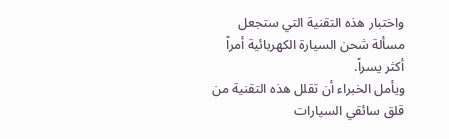واختبار هذه التقنية التي ستجعل مسألة شحن السيارة الكهربائية أمراً أكثر يسراً.
ويأمل الخبراء أن تقلل هذه التقنية من قلق سائقي السيارات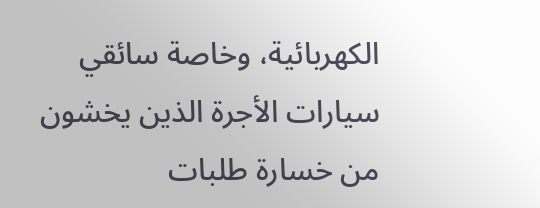الكهربائية، وخاصة سائقي سيارات الأجرة الذين يخشون من خسارة طلبات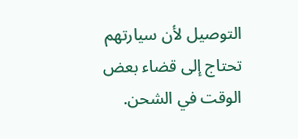التوصيل لأن سيارتهم تحتاج إلى قضاء بعض الوقت في الشحن.